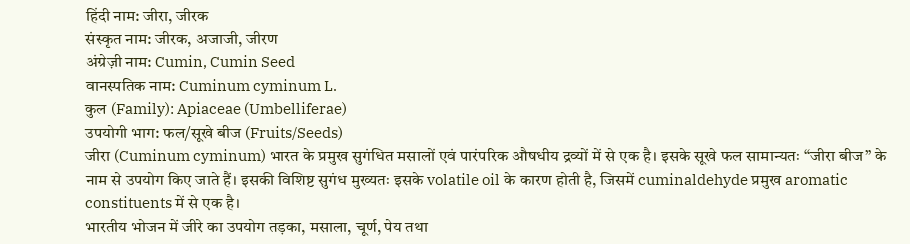हिंदी नाम: जीरा, जीरक
संस्कृत नाम: जीरक, अजाजी, जीरण
अंग्रेज़ी नाम: Cumin, Cumin Seed
वानस्पतिक नाम: Cuminum cyminum L.
कुल (Family): Apiaceae (Umbelliferae)
उपयोगी भाग: फल/सूखे बीज (Fruits/Seeds)
जीरा (Cuminum cyminum) भारत के प्रमुख सुगंधित मसालों एवं पारंपरिक औषधीय द्रव्यों में से एक है। इसके सूखे फल सामान्यतः “जीरा बीज” के नाम से उपयोग किए जाते हैं। इसकी विशिष्ट सुगंध मुख्यतः इसके volatile oil के कारण होती है, जिसमें cuminaldehyde प्रमुख aromatic constituents में से एक है।
भारतीय भोजन में जीरे का उपयोग तड़का, मसाला, चूर्ण, पेय तथा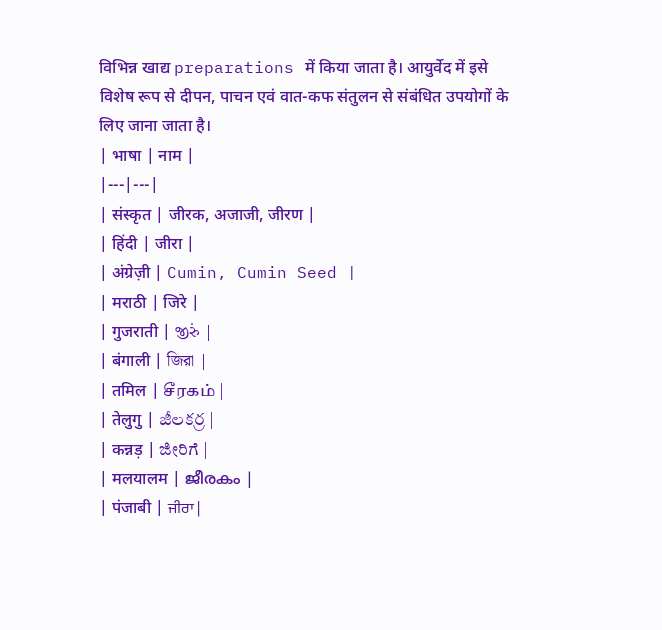विभिन्न खाद्य preparations में किया जाता है। आयुर्वेद में इसे विशेष रूप से दीपन, पाचन एवं वात-कफ संतुलन से संबंधित उपयोगों के लिए जाना जाता है।
| भाषा | नाम |
|---|---|
| संस्कृत | जीरक, अजाजी, जीरण |
| हिंदी | जीरा |
| अंग्रेज़ी | Cumin, Cumin Seed |
| मराठी | जिरे |
| गुजराती | જીરું |
| बंगाली | জিরা |
| तमिल | சீரகம் |
| तेलुगु | జీలకర్ర |
| कन्नड़ | ಜೀರಿಗೆ |
| मलयालम | ജീരകം |
| पंजाबी | ਜੀਰਾ |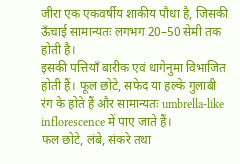जीरा एक एकवर्षीय शाकीय पौधा है, जिसकी ऊँचाई सामान्यतः लगभग 20–50 सेमी तक होती है।
इसकी पत्तियाँ बारीक एवं धागेनुमा विभाजित होती हैं। फूल छोटे, सफेद या हल्के गुलाबी रंग के होते हैं और सामान्यतः umbrella-like inflorescence में पाए जाते हैं।
फल छोटे, लंबे, संकरे तथा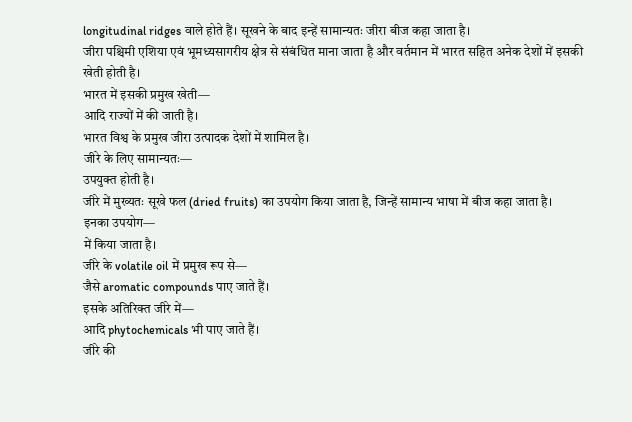longitudinal ridges वाले होते हैं। सूखने के बाद इन्हें सामान्यतः जीरा बीज कहा जाता है।
जीरा पश्चिमी एशिया एवं भूमध्यसागरीय क्षेत्र से संबंधित माना जाता है और वर्तमान में भारत सहित अनेक देशों में इसकी खेती होती है।
भारत में इसकी प्रमुख खेती—
आदि राज्यों में की जाती है।
भारत विश्व के प्रमुख जीरा उत्पादक देशों में शामिल है।
जीरे के लिए सामान्यतः—
उपयुक्त होती है।
जीरे में मुख्यतः सूखे फल (dried fruits) का उपयोग किया जाता है, जिन्हें सामान्य भाषा में बीज कहा जाता है।
इनका उपयोग—
में किया जाता है।
जीरे के volatile oil में प्रमुख रूप से—
जैसे aromatic compounds पाए जाते हैं।
इसके अतिरिक्त जीरे में—
आदि phytochemicals भी पाए जाते हैं।
जीरे की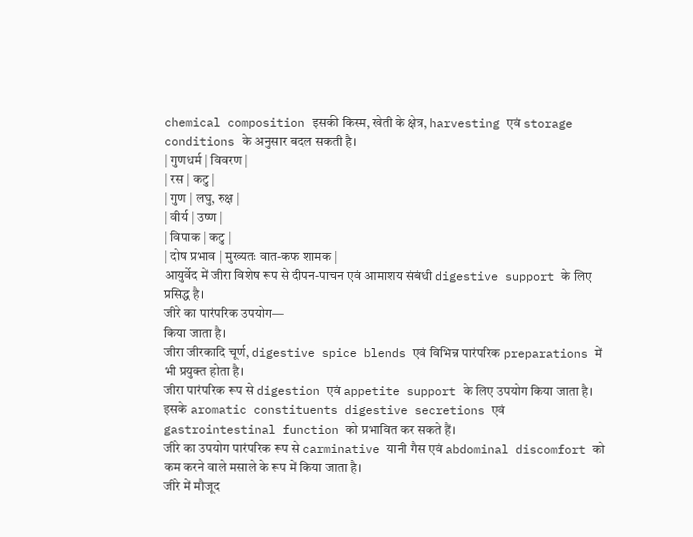chemical composition इसकी किस्म, खेती के क्षेत्र, harvesting एवं storage conditions के अनुसार बदल सकती है।
| गुणधर्म | विवरण |
| रस | कटु |
| गुण | लघु, रुक्ष |
| वीर्य | उष्ण |
| विपाक | कटु |
| दोष प्रभाव | मुख्यतः वात-कफ शामक |
आयुर्वेद में जीरा विशेष रूप से दीपन-पाचन एवं आमाशय संबंधी digestive support के लिए प्रसिद्ध है।
जीरे का पारंपरिक उपयोग—
किया जाता है।
जीरा जीरकादि चूर्ण, digestive spice blends एवं विभिन्न पारंपरिक preparations में भी प्रयुक्त होता है।
जीरा पारंपरिक रूप से digestion एवं appetite support के लिए उपयोग किया जाता है। इसके aromatic constituents digestive secretions एवं gastrointestinal function को प्रभावित कर सकते हैं।
जीरे का उपयोग पारंपरिक रूप से carminative यानी गैस एवं abdominal discomfort को कम करने वाले मसाले के रूप में किया जाता है।
जीरे में मौजूद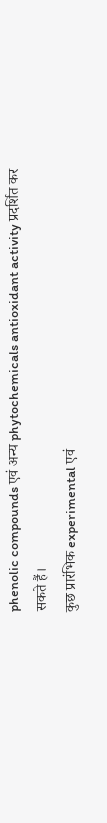phenolic compounds एवं अन्य phytochemicals antioxidant activity प्रदर्शित कर सकते हैं।
कुछ प्रारंभिक experimental एवं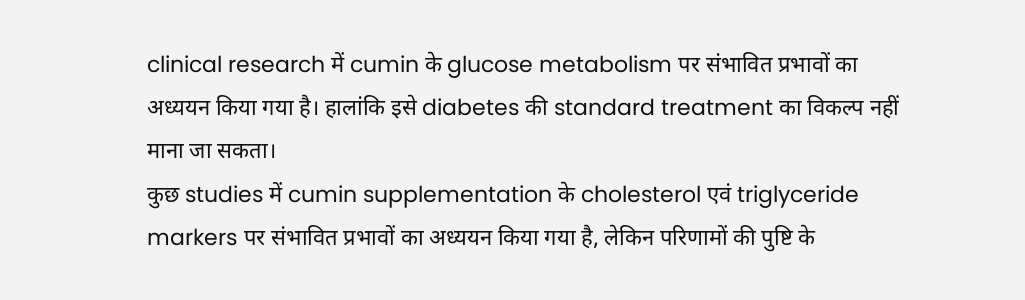clinical research में cumin के glucose metabolism पर संभावित प्रभावों का अध्ययन किया गया है। हालांकि इसे diabetes की standard treatment का विकल्प नहीं माना जा सकता।
कुछ studies में cumin supplementation के cholesterol एवं triglyceride markers पर संभावित प्रभावों का अध्ययन किया गया है, लेकिन परिणामों की पुष्टि के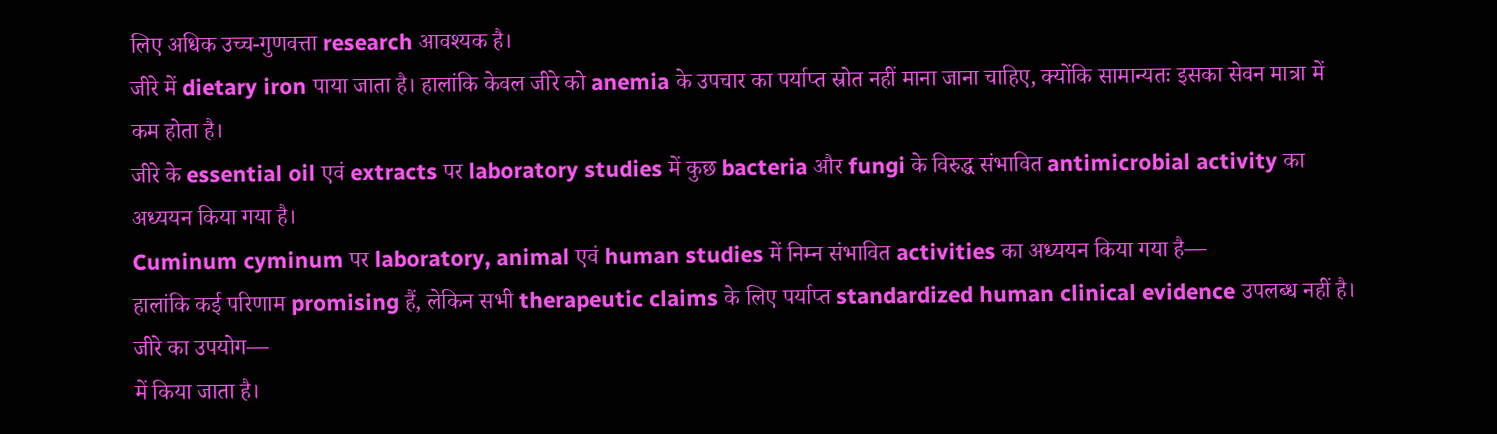लिए अधिक उच्च-गुणवत्ता research आवश्यक है।
जीरे में dietary iron पाया जाता है। हालांकि केवल जीरे को anemia के उपचार का पर्याप्त स्रोत नहीं माना जाना चाहिए, क्योंकि सामान्यतः इसका सेवन मात्रा में कम होता है।
जीरे के essential oil एवं extracts पर laboratory studies में कुछ bacteria और fungi के विरुद्ध संभावित antimicrobial activity का अध्ययन किया गया है।
Cuminum cyminum पर laboratory, animal एवं human studies में निम्न संभावित activities का अध्ययन किया गया है—
हालांकि कई परिणाम promising हैं, लेकिन सभी therapeutic claims के लिए पर्याप्त standardized human clinical evidence उपलब्ध नहीं है।
जीरे का उपयोग—
में किया जाता है।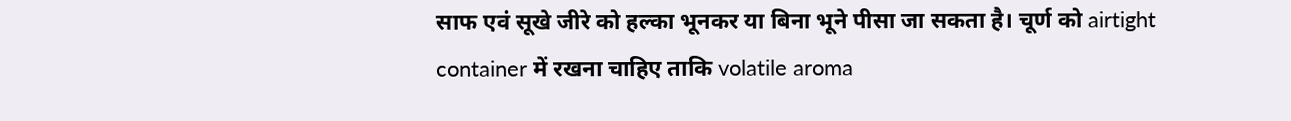साफ एवं सूखे जीरे को हल्का भूनकर या बिना भूने पीसा जा सकता है। चूर्ण को airtight container में रखना चाहिए ताकि volatile aroma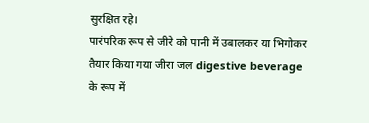सुरक्षित रहे।
पारंपरिक रूप से जीरे को पानी में उबालकर या भिगोकर तैयार किया गया जीरा जल digestive beverage के रूप में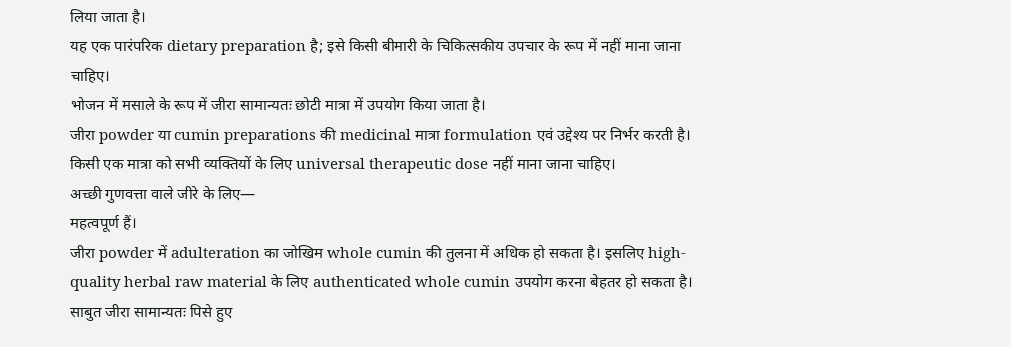लिया जाता है।
यह एक पारंपरिक dietary preparation है; इसे किसी बीमारी के चिकित्सकीय उपचार के रूप में नहीं माना जाना चाहिए।
भोजन में मसाले के रूप में जीरा सामान्यतः छोटी मात्रा में उपयोग किया जाता है।
जीरा powder या cumin preparations की medicinal मात्रा formulation एवं उद्देश्य पर निर्भर करती है। किसी एक मात्रा को सभी व्यक्तियों के लिए universal therapeutic dose नहीं माना जाना चाहिए।
अच्छी गुणवत्ता वाले जीरे के लिए—
महत्वपूर्ण हैं।
जीरा powder में adulteration का जोखिम whole cumin की तुलना में अधिक हो सकता है। इसलिए high-quality herbal raw material के लिए authenticated whole cumin उपयोग करना बेहतर हो सकता है।
साबुत जीरा सामान्यतः पिसे हुए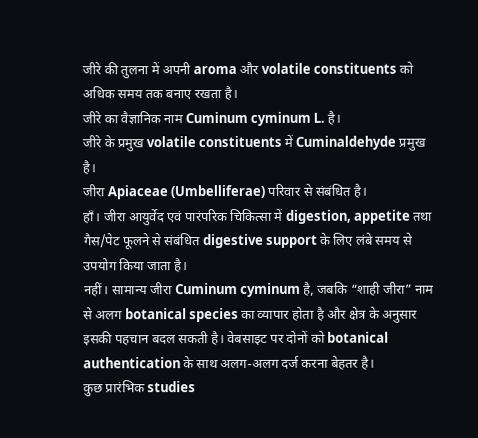जीरे की तुलना में अपनी aroma और volatile constituents को अधिक समय तक बनाए रखता है।
जीरे का वैज्ञानिक नाम Cuminum cyminum L. है।
जीरे के प्रमुख volatile constituents में Cuminaldehyde प्रमुख है।
जीरा Apiaceae (Umbelliferae) परिवार से संबंधित है।
हाँ। जीरा आयुर्वेद एवं पारंपरिक चिकित्सा में digestion, appetite तथा गैस/पेट फूलने से संबंधित digestive support के लिए लंबे समय से उपयोग किया जाता है।
नहीं। सामान्य जीरा Cuminum cyminum है, जबकि “शाही जीरा” नाम से अलग botanical species का व्यापार होता है और क्षेत्र के अनुसार इसकी पहचान बदल सकती है। वेबसाइट पर दोनों को botanical authentication के साथ अलग-अलग दर्ज करना बेहतर है।
कुछ प्रारंभिक studies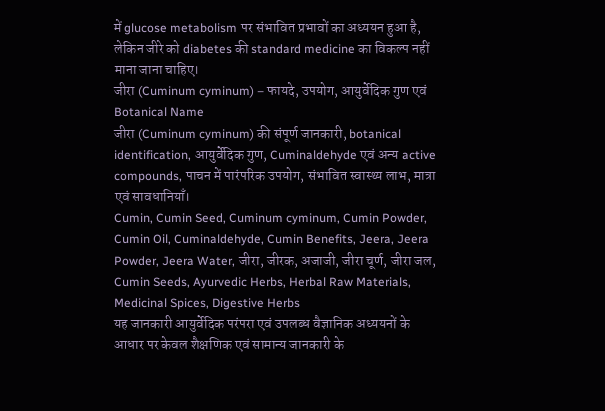में glucose metabolism पर संभावित प्रभावों का अध्ययन हुआ है, लेकिन जीरे को diabetes की standard medicine का विकल्प नहीं माना जाना चाहिए।
जीरा (Cuminum cyminum) – फायदे, उपयोग, आयुर्वेदिक गुण एवं Botanical Name
जीरा (Cuminum cyminum) की संपूर्ण जानकारी, botanical identification, आयुर्वेदिक गुण, Cuminaldehyde एवं अन्य active compounds, पाचन में पारंपरिक उपयोग, संभावित स्वास्थ्य लाभ, मात्रा एवं सावधानियाँ।
Cumin, Cumin Seed, Cuminum cyminum, Cumin Powder, Cumin Oil, Cuminaldehyde, Cumin Benefits, Jeera, Jeera Powder, Jeera Water, जीरा, जीरक, अजाजी, जीरा चूर्ण, जीरा जल, Cumin Seeds, Ayurvedic Herbs, Herbal Raw Materials, Medicinal Spices, Digestive Herbs
यह जानकारी आयुर्वेदिक परंपरा एवं उपलब्ध वैज्ञानिक अध्ययनों के आधार पर केवल शैक्षणिक एवं सामान्य जानकारी के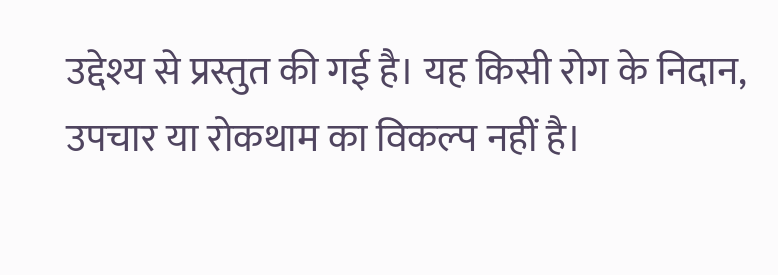उद्देश्य से प्रस्तुत की गई है। यह किसी रोग के निदान, उपचार या रोकथाम का विकल्प नहीं है।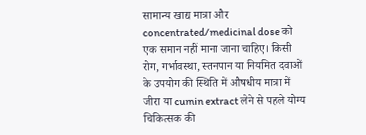सामान्य खाद्य मात्रा और concentrated/medicinal dose को एक समान नहीं माना जाना चाहिए। किसी रोग, गर्भावस्था, स्तनपान या नियमित दवाओं के उपयोग की स्थिति में औषधीय मात्रा में जीरा या cumin extract लेने से पहले योग्य चिकित्सक की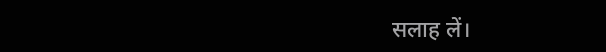सलाह लें।